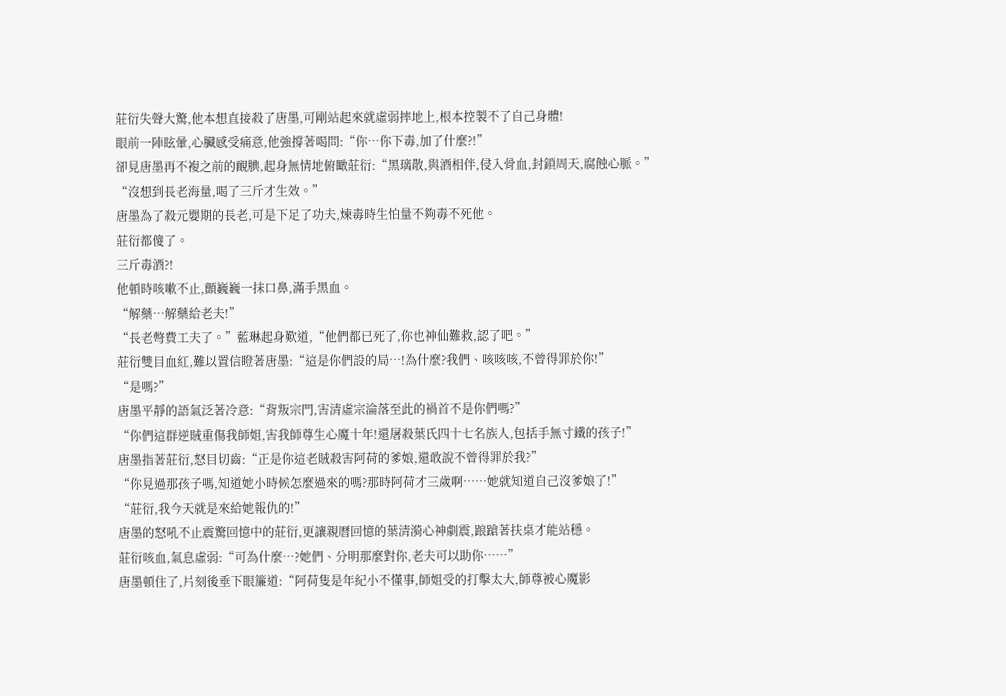莊衍失聲大驚,他本想直接殺了唐墨,可剛站起來就虛弱摔地上,根本控製不了自己身體!
眼前一陣眩暈,心臟感受痛意,他強撐著喝問:“你…你下毒,加了什麼?!”
卻見唐墨再不複之前的靦腆,起身無情地俯瞰莊衍:“黑璃散,與酒相伴,侵入骨血,封鎖周天,腐蝕心脈。”
“沒想到長老海量,喝了三斤才生效。”
唐墨為了殺元嬰期的長老,可是下足了功夫,煉毒時生怕量不夠毒不死他。
莊衍都傻了。
三斤毒酒?!
他頓時咳嗽不止,顫巍巍一抹口鼻,滿手黑血。
“解藥…解藥給老夫!”
“長老彆費工夫了。”藍琳起身歎道,“他們都已死了,你也神仙難救,認了吧。”
莊衍雙目血紅,難以置信瞪著唐墨:“這是你們設的局…!為什麼?我們、咳咳咳,不曾得罪於你!”
“是嗎?”
唐墨平靜的語氣泛著冷意:“背叛宗門,害清虛宗淪落至此的禍首不是你們嗎?”
“你們這群逆賊重傷我師姐,害我師尊生心魔十年!還屠殺葉氏四十七名族人,包括手無寸鐵的孩子!”
唐墨指著莊衍,怒目切齒:“正是你這老賊殺害阿荷的爹娘,還敢說不曾得罪於我?”
“你見過那孩子嗎,知道她小時候怎麼過來的嗎?那時阿荷才三歲啊……她就知道自己沒爹娘了!”
“莊衍,我今天就是來給她報仇的!”
唐墨的怒吼不止震驚回憶中的莊衍,更讓親曆回憶的葉清漪心神劇震,踉蹌著扶桌才能站穩。
莊衍咳血,氣息虛弱:“可為什麼…?她們、分明那麼對你,老夫可以助你……”
唐墨頓住了,片刻後垂下眼簾道:“阿荷隻是年紀小不懂事,師姐受的打擊太大,師尊被心魔影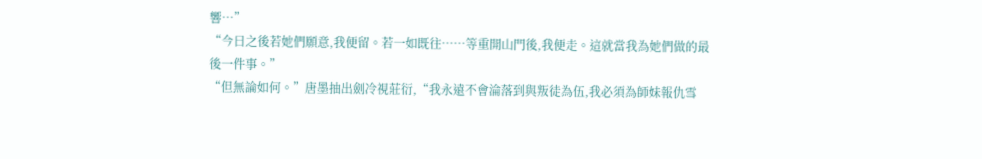響…”
“今日之後若她們願意,我便留。若一如既往……等重開山門後,我便走。這就當我為她們做的最後一件事。”
“但無論如何。”唐墨抽出劍冷視莊衍,“我永遠不會淪落到與叛徒為伍,我必須為師妹報仇雪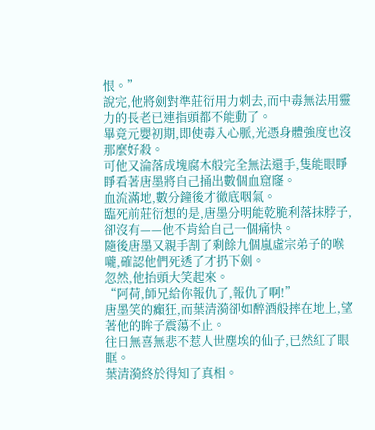恨。”
說完,他將劍對準莊衍用力刺去,而中毒無法用靈力的長老已連指頭都不能動了。
畢竟元嬰初期,即使毒入心脈,光憑身體強度也沒那麼好殺。
可他又淪落成塊腐木般完全無法還手,隻能眼睜睜看著唐墨將自己捅出數個血窟窿。
血流滿地,數分鐘後才徹底咽氣。
臨死前莊衍想的是,唐墨分明能乾脆利落抹脖子,卻沒有——他不肯給自己一個痛快。
隨後唐墨又親手割了剩餘九個嵐虛宗弟子的喉嚨,確認他們死透了才扔下劍。
忽然,他抬頭大笑起來。
“阿荷,師兄給你報仇了,報仇了啊!”
唐墨笑的癲狂,而葉清漪卻如醉酒般摔在地上,望著他的眸子震蕩不止。
往日無喜無悲不惹人世塵埃的仙子,已然紅了眼眶。
葉清漪終於得知了真相。